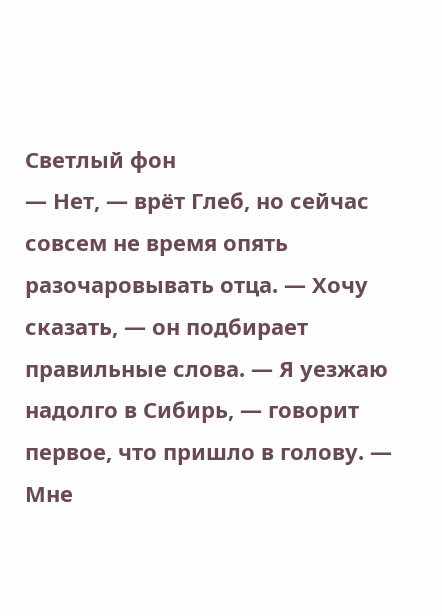Светлый фон
— Нет, — врёт Глеб, но сейчас совсем не время опять разочаровывать отца. — Хочу сказать, — он подбирает правильные слова. — Я уезжаю надолго в Сибирь, — говорит первое, что пришло в голову. — Мне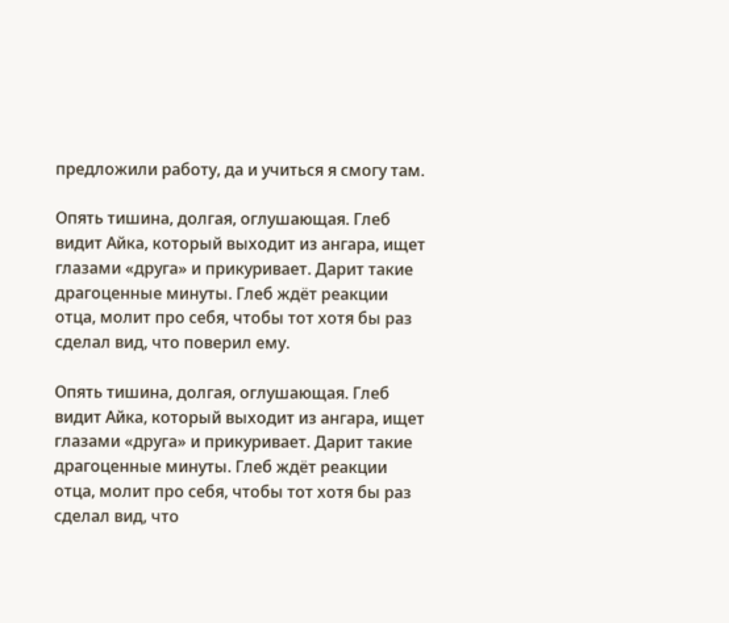предложили работу, да и учиться я смогу там.

Опять тишина, долгая, оглушающая. Глеб видит Айка, который выходит из ангара, ищет глазами «друга» и прикуривает. Дарит такие драгоценные минуты. Глеб ждёт реакции отца, молит про себя, чтобы тот хотя бы раз сделал вид, что поверил ему.

Опять тишина, долгая, оглушающая. Глеб видит Айка, который выходит из ангара, ищет глазами «друга» и прикуривает. Дарит такие драгоценные минуты. Глеб ждёт реакции отца, молит про себя, чтобы тот хотя бы раз сделал вид, что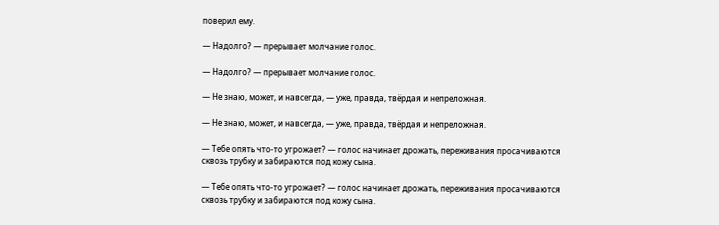поверил ему.

— Надолго? — прерывает молчание голос.

— Надолго? — прерывает молчание голос.

— Не знаю, может, и навсегда, — уже, правда, твёрдая и непреложная.

— Не знаю, может, и навсегда, — уже, правда, твёрдая и непреложная.

— Тебе опять что-то угрожает? — голос начинает дрожать, переживания просачиваются сквозь трубку и забираются под кожу сына.

— Тебе опять что-то угрожает? — голос начинает дрожать, переживания просачиваются сквозь трубку и забираются под кожу сына.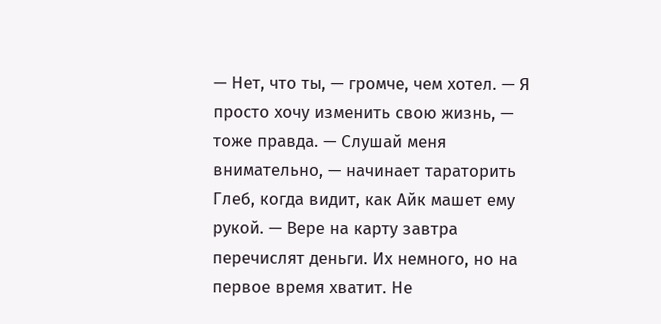— Нет, что ты, — громче, чем хотел. — Я просто хочу изменить свою жизнь, — тоже правда. — Слушай меня внимательно, — начинает тараторить Глеб, когда видит, как Айк машет ему рукой. — Вере на карту завтра перечислят деньги. Их немного, но на первое время хватит. Не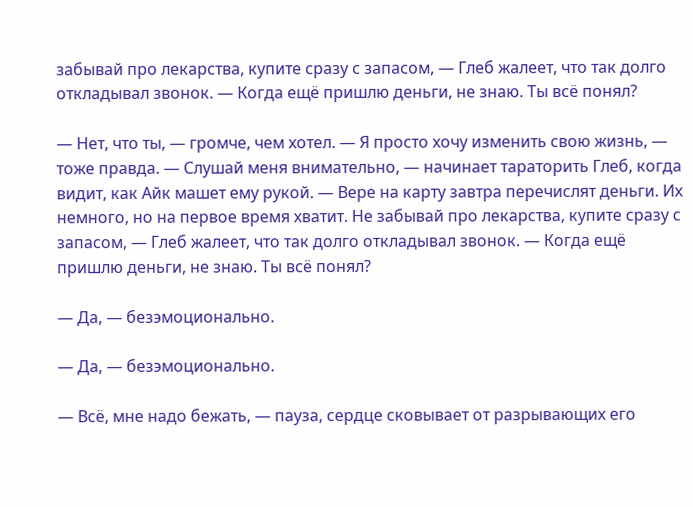забывай про лекарства, купите сразу с запасом, — Глеб жалеет, что так долго откладывал звонок. — Когда ещё пришлю деньги, не знаю. Ты всё понял?

— Нет, что ты, — громче, чем хотел. — Я просто хочу изменить свою жизнь, — тоже правда. — Слушай меня внимательно, — начинает тараторить Глеб, когда видит, как Айк машет ему рукой. — Вере на карту завтра перечислят деньги. Их немного, но на первое время хватит. Не забывай про лекарства, купите сразу с запасом, — Глеб жалеет, что так долго откладывал звонок. — Когда ещё пришлю деньги, не знаю. Ты всё понял?

— Да, — безэмоционально.

— Да, — безэмоционально.

— Всё, мне надо бежать, — пауза, сердце сковывает от разрывающих его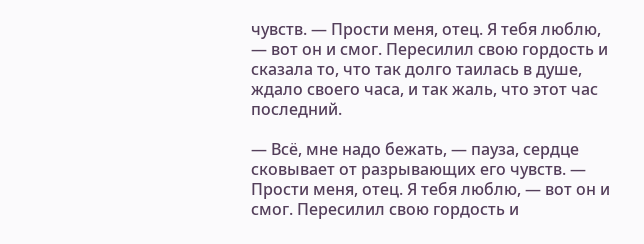чувств. — Прости меня, отец. Я тебя люблю, — вот он и смог. Пересилил свою гордость и сказала то, что так долго таилась в душе, ждало своего часа, и так жаль, что этот час последний.

— Всё, мне надо бежать, — пауза, сердце сковывает от разрывающих его чувств. — Прости меня, отец. Я тебя люблю, — вот он и смог. Пересилил свою гордость и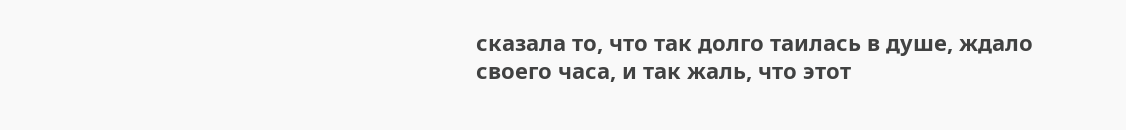сказала то, что так долго таилась в душе, ждало своего часа, и так жаль, что этот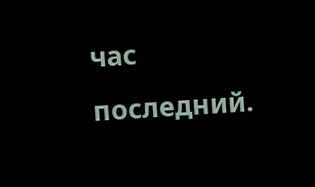час последний.